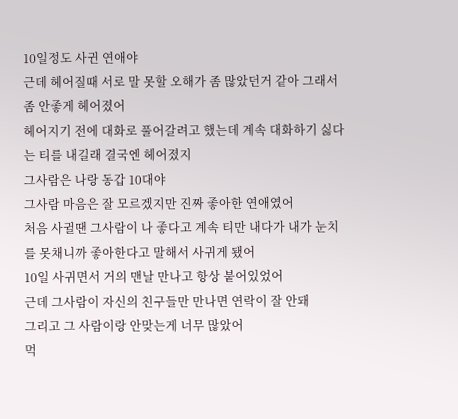10일정도 사귄 연애야
근데 헤어질때 서로 말 못할 오해가 좀 많았던거 같아 그래서 좀 안좋게 헤어졌어
헤어지기 전에 대화로 풀어갈려고 했는데 계속 대화하기 싫다는 티를 내길래 결국엔 헤어졌지
그사람은 나랑 동갑 10대야
그사람 마음은 잘 모르겠지만 진짜 좋아한 연애였어
처음 사귈땐 그사람이 나 좋다고 계속 티만 내다가 내가 눈치를 못채니까 좋아한다고 말해서 사귀게 됐어
10일 사귀면서 거의 맨날 만나고 항상 붙어있었어
근데 그사람이 자신의 친구들만 만나면 연락이 잘 안돼
그리고 그 사람이랑 안맞는게 너무 많았어
먹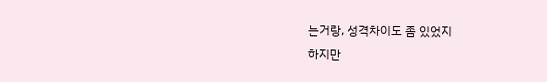는거랑, 성격차이도 좀 있었지
하지만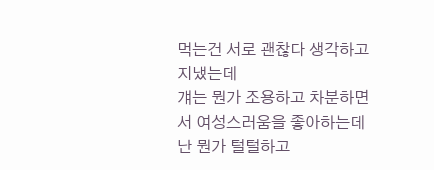먹는건 서로 괜찮다 생각하고 지냈는데
걔는 뭔가 조용하고 차분하면서 여성스러움을 좋아하는데
난 뭔가 털털하고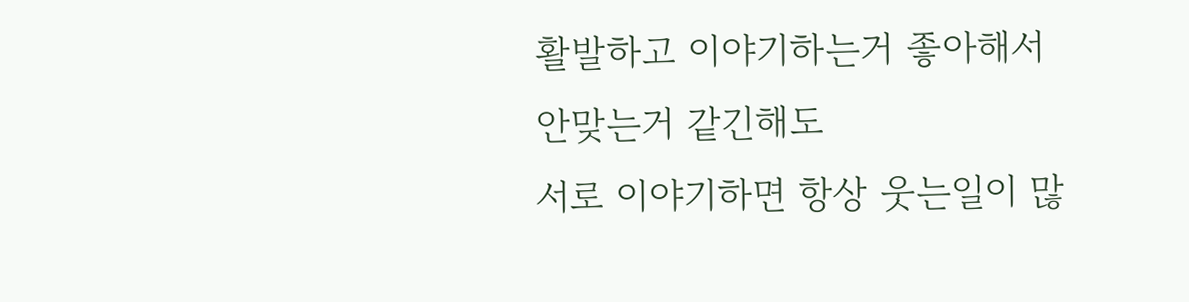활발하고 이야기하는거 좋아해서
안맞는거 같긴해도
서로 이야기하면 항상 웃는일이 많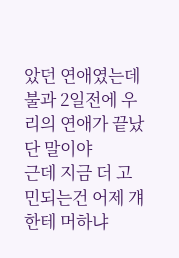았던 연애였는데
불과 2일전에 우리의 연애가 끝났단 말이야
근데 지금 더 고민되는건 어제 걔한테 머하냐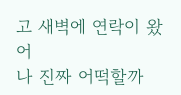고 새벽에 연락이 왔어
나 진짜 어떡할까